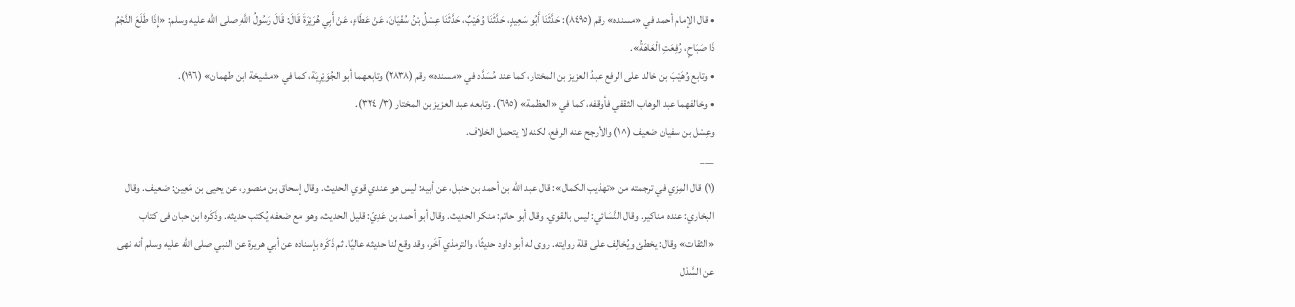• قال الإمام أحمد في «مسنده» رقم (٨٤٩٥): حَدَّثَنَا أَبُو سَعِيدٍ، حَدَّثَنَا وُهَيْبٌ، حَدَّثَنَا عِسْلُ بْنُ سُفْيَانَ، عَنْ عَطَاءٍ، عَنْ أَبِي هُرَيْرَةَ قَالَ: قَالَ رَسُولُ اللَّهِ صلى الله عليه وسلم: «إِذَا طَلَعَ النَّجْمُ ذَا صَبَاحٍ، رُفِعَتِ الْعَاهَةُ».
• وتابع وُهَيْبَ بن خالد على الرفع عبدُ العزيز بن المختار، كما عند مُسَدَّد في «مسنده» رقم (٢٨٣٨) وتابعهما أبو الجُوَيْرِيَة، كما في «مشيخة ابن طهمان» (١٩٦).
• وخالفهما عبد الوهاب الثقفي فأوقفه، كما في «العظمة» (٦٩٥). وتابعه عبد العزيز بن المختار (٣/ ٣٢٤).
وعِسْل بن سفيان ضعيف (^١) والأرجح عنه الرفع، لكنه لا يتحمل الخلاف.
___
(١) قال المِزي في ترجمته من «تهذيب الكمال»: قال عبد الله بن أحمد بن حنبل، عن أبيه: ليس هو عندي قوي الحديث. وقال إسحاق بن منصور، عن يحيى بن مَعِين: ضعيف. وقال البخاري: عنده مناكير. وقال النَّسَائي: ليس بالقوي. وقال أبو حاتم: منكر الحديث. وقال أبو أحمد بن عَدِيّ: قليل الحديث، وهو مع ضعفه يُكتب حديثه. وذَكَره ابن حبان فى كتاب «الثقات» وقال: يخطئ ويُخالِف على قلة روايته. روى له أبو داود حديثًا، والترمذي آخَر، وقد وقع لنا حديثه عاليًا. ثم ذَكَره بإسناده عن أبي هريرة عن النبي صلى الله عليه وسلم أنه نهى عن السَّدْل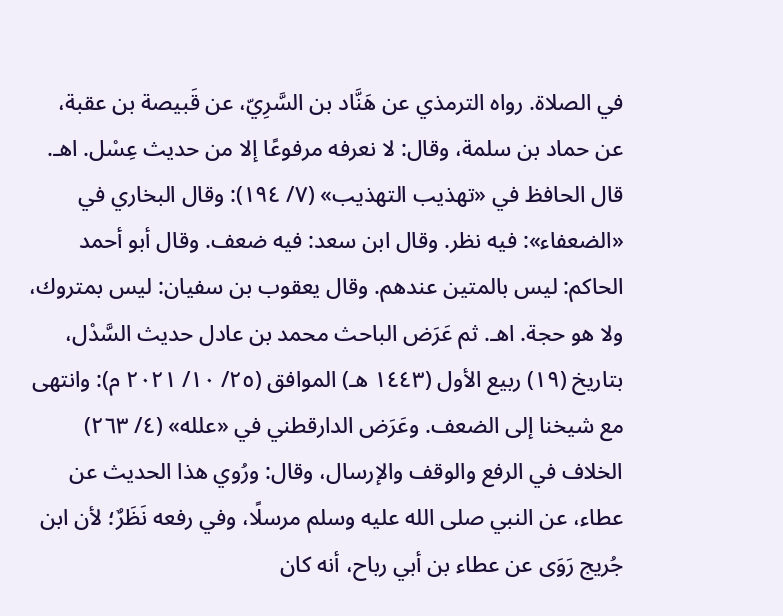في الصلاة. رواه الترمذي عن هَنَّاد بن السَّرِيّ، عن قَبيصة بن عقبة، عن حماد بن سلمة، وقال: لا نعرفه مرفوعًا إلا من حديث عِسْل. اهـ. قال الحافظ في «تهذيب التهذيب» (٧/ ١٩٤): وقال البخاري في «الضعفاء»: فيه نظر. وقال ابن سعد: فيه ضعف. وقال أبو أحمد الحاكم: ليس بالمتين عندهم. وقال يعقوب بن سفيان: ليس بمتروك، ولا هو حجة. اهـ. ثم عَرَض الباحث محمد بن عادل حديث السَّدْل، بتاريخ (١٩) ربيع الأول (١٤٤٣ هـ) الموافق (٢٥/ ١٠/ ٢٠٢١ م): وانتهى مع شيخنا إلى الضعف. وعَرَض الدارقطني في «علله» (٤/ ٢٦٣) الخلاف في الرفع والوقف والإرسال، وقال: ورُوي هذا الحديث عن عطاء، عن النبي صلى الله عليه وسلم مرسلًا، وفي رفعه نَظَرٌ؛ لأن ابن جُريج رَوَى عن عطاء بن أبي رباح، أنه كان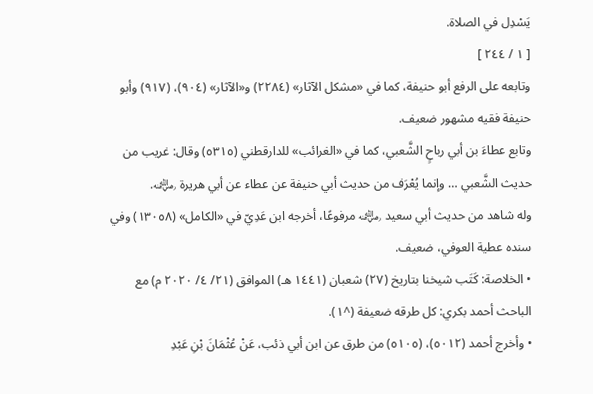يَسْدِل في الصلاة.
[ ١ / ٢٤٤ ]
وتابعه على الرفع أبو حنيفة، كما في «مشكل الآثار» (٢٢٨٤) و«الآثار» (٩٠٤)، (٩١٧) وأبو حنيفة فقيه مشهور ضعيف.
وتابع عطاءَ بن أبي رباحٍ الشَّعبي، كما في «الغرائب» للدارقطني (٥٣١٥) وقال: غريب من حديث الشَّعبي … وإنما يُعْرَف من حديث أبي حنيفة عن عطاء عن أبي هريرة ﵁.
وله شاهد من حديث أبي سعيد ﵁ مرفوعًا، أخرجه ابن عَدِيّ في «الكامل» (١٣٠٥٨) وفي سنده عطية العوفي، ضعيف.
• الخلاصة: كَتَب شيخنا بتاريخ (٢٧) شعبان (١٤٤١ هـ) الموافق (٢١/ ٤/ ٢٠٢٠ م) مع الباحث أحمد بكري: كل طرقه ضعيفة (^١).
• وأخرج أحمد (٥٠١٢)، (٥١٠٥) من طرق عن ابن أبي ذئب، عَنْ عُثْمَانَ بْنِ عَبْدِ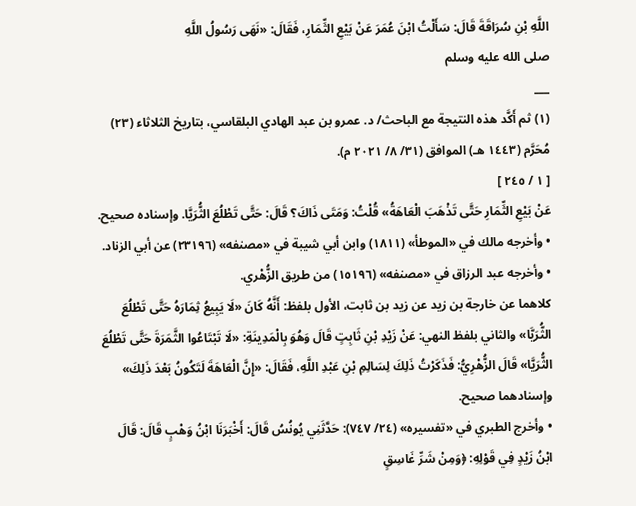اللَّهِ بْنِ سُرَاقَةَ قَالَ: سَأَلْتُ ابْنَ عُمَرَ عَنْ بَيْعِ الثِّمَارِ، فَقَالَ: «نَهَى رَسُولُ اللَّهِ
صلى الله عليه وسلم
___
(١) ثم أَكَّد هذه النتيجة مع الباحث/ د. عمرو بن عبد الهادي البلقاسي، بتاريخ الثلاثاء (٢٣) مُحَرَّم (١٤٤٣ هـ) الموافق (٣١/ ٨/ ٢٠٢١ م).
[ ١ / ٢٤٥ ]
عَنْ بَيْعِ الثِّمَارِ حَتَّى تَذْهَبَ الْعَاهَةُ» قُلْتُ: وَمَتَى ذَاكَ؟ قَالَ: حَتَّى تَطْلُعَ الثُّرَيَّا. وإسناده صحيح.
• وأخرجه مالك في «الموطأ» (١٨١١) وابن أبي شيبة في «مصنفه» (٢٣١٩٦) عن أبي الزناد.
• وأخرجه عبد الرزاق في «مصنفه» (١٥١٩٦) من طريق الزُّهْري.
كلاهما عن خارجة بن زيد عن زيد بن ثابت، الأول بلفظ: أَنَّهُ كَانَ «لَا يَبِيعُ ثِمَارَهُ حَتَّى تَطْلُعَ الثُّرَيَّا» والثاني بلفظ النهي: عَنْ زَيْدِ بْنِ ثَابِتٍ قَالَ وَهُوَ بِالْمَدِينَةِ: «لَا تَبْتَاعُوا الثَّمَرَةَ حَتَّى تَطْلُعَ الثُّرَيَّا» قَالَ الزُّهْرِيُّ: فَذَكَرْتُ ذَلِكَ لِسَالِمِ بْنِ عَبْدِ اللَّهِ، فَقَالَ: «إِنَّ الْعَاهَةَ لَتَكُونُ بَعْدَ ذَلِكَ» وإسنادهما صحيح.
• وأخرج الطبري في «تفسيره» (٢٤/ ٧٤٧): حَدَّثَنِي يُونُسُ قَالَ: أَخْبَرَنَا ابْنُ وَهْبٍ قَالَ: قَالَ ابْنُ زَيْدٍ فِي قَوْلِهِ: ﴿وَمِنْ شَرِّ غَاسِقٍ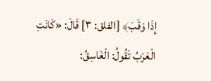إِذَا وَقَبَ﴾ [الفلق: ٣] قَالَ: «كَانَتِ الْعَرَبُ تَقُولُ: الْغَاسِقُ: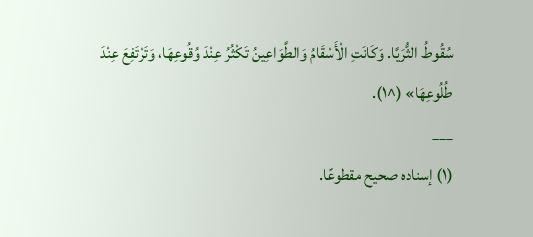سُقُوطُ الثُّرَيَّا. وَكَانَتِ الْأَسْقَامُ وَالطَّوَاعِينُ تَكْثُرُ عِنْدَ وُقُوعِهَا، وَتَرْتَفِعَ عِنْدَ طُلُوعِهَا» (^١).
___
(١) إسناده صحيح مقطوعًا.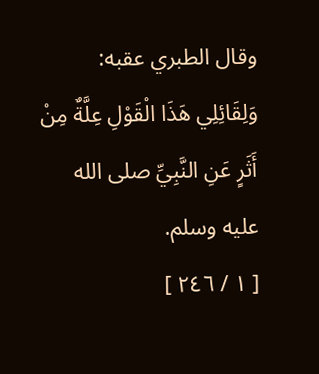وقال الطبري عقبه: وَلِقَائِلِي هَذَا الْقَوْلِ عِلَّةٌ مِنْ أَثَرٍ عَنِ النَّبِيِّ صلى الله عليه وسلم.
[ ١ / ٢٤٦ ]